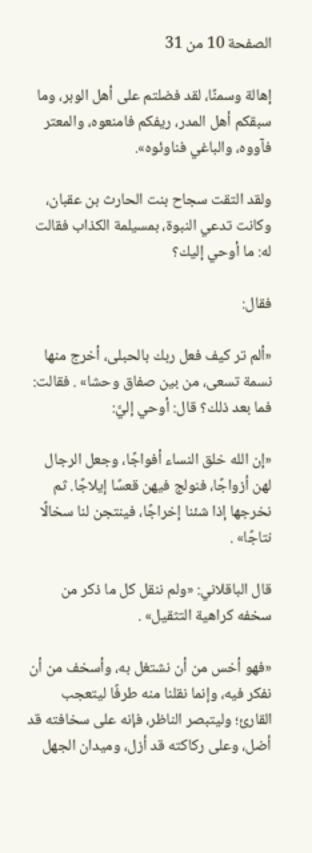الصفحة 10 من 31

إهالة وسمنًا، لقد فضلتم على أهل الوبر، وما سبقكم أهل المدر، ريفكم فامنعوه، والمعتر فآووه، والباغي فناوئوه».

ولقد التقت سجاح بنت الحارث بن عقبان، وكانت تدعي النبوة، بمسيلمة الكذاب فقالت له: ما أوحي إليك؟

فقال:

«ألم تر كيف فعل ربك بالحبلى، أخرج منها نسمة تسعى، من بين صفاق وحشا» . فقالت: فما بعد ذلك؟ قال: أوحي إليَّ:

«إن الله خلق النساء أفواجًا، وجعل الرجال لهن أزواجًا، فنولج فيهن قعسًا إيلاجًا. ثم نخرجها إذا شئنا إخراجًا، فينتجن لنا سخالًا نتاجًا» .

قال الباقلاني: «ولم ننقل كل ما ذكر من سخفه كراهية التثقيل» .

«فهو أخس من أن نشتغل به، وأسخف من أن نفكر فيه، وإنما نقلنا منه طرفًا ليتعجب القارئ؛ وليتبصر الناظر، فإنه على سخافته قد أضل، وعلى ركاكته قد أزل، وميدان الجهل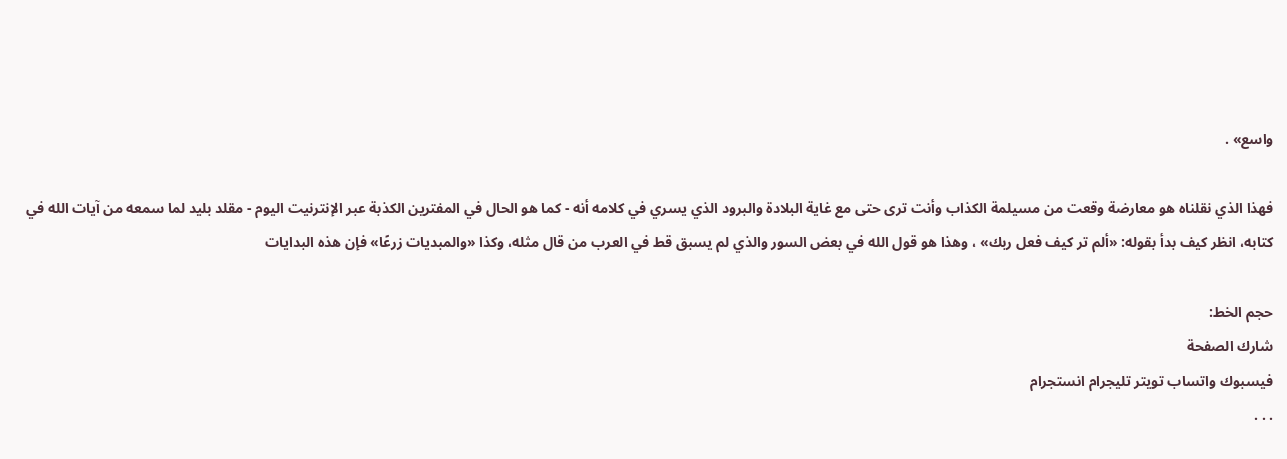واسع» .

فهذا الذي نقلناه هو معارضة وقعت من مسيلمة الكذاب وأنت ترى حتى مع غاية البلادة والبرود الذي يسري في كلامه أنه - كما هو الحال في المفترين الكذبة عبر الإنترنيت اليوم - مقلد بليد لما سمعه من آيات الله في كتابه، انظر كيف بدأ بقوله: «ألم تر كيف فعل ربك» ، وهذا هو قول الله في بعض السور والذي لم يسبق قط في العرب من قال مثله، وكذا «والمبديات زرعًا» فإن هذه البدايات

حجم الخط:
شارك الصفحة
فيسبوك واتساب تويتر تليجرام انستجرام
. . .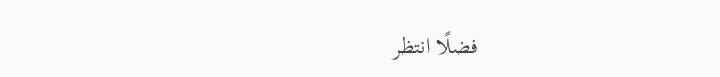فضلًا انتظر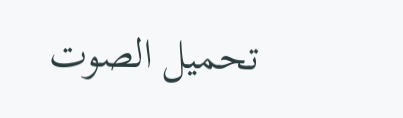تحميل الصوت